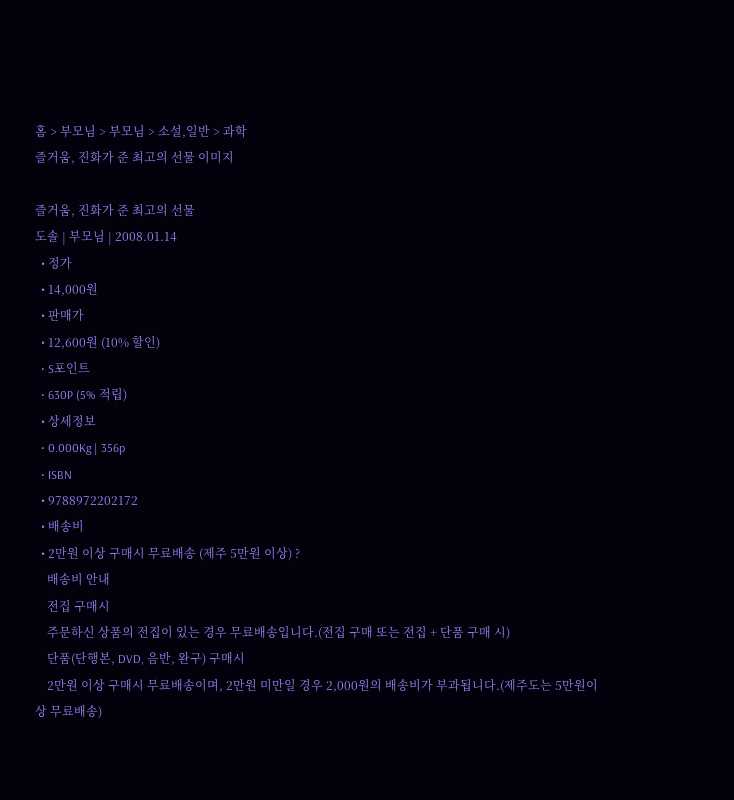홈 > 부모님 > 부모님 > 소설,일반 > 과학
즐거움, 진화가 준 최고의 선물 이미지

즐거움, 진화가 준 최고의 선물
도솔 | 부모님 | 2008.01.14
  • 정가
  • 14,000원
  • 판매가
  • 12,600원 (10% 할인)
  • S포인트
  • 630P (5% 적립)
  • 상세정보
  • 0.000Kg | 356p
  • ISBN
  • 9788972202172
  • 배송비
  • 2만원 이상 구매시 무료배송 (제주 5만원 이상) ?
    배송비 안내
    전집 구매시
    주문하신 상품의 전집이 있는 경우 무료배송입니다.(전집 구매 또는 전집 + 단품 구매 시)
    단품(단행본, DVD, 음반, 완구) 구매시
    2만원 이상 구매시 무료배송이며, 2만원 미만일 경우 2,000원의 배송비가 부과됩니다.(제주도는 5만원이상 무료배송)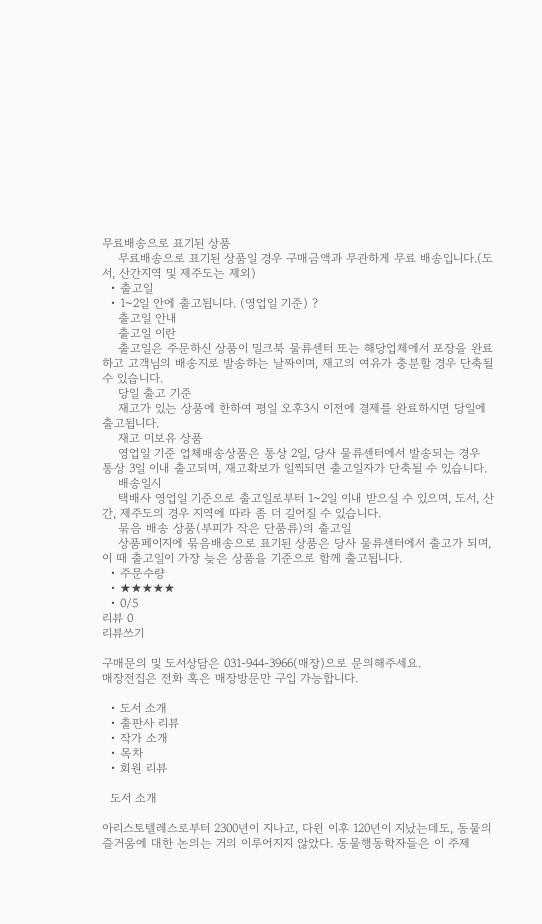무료배송으로 표기된 상품
    무료배송으로 표기된 상품일 경우 구매금액과 무관하게 무료 배송입니다.(도서, 산간지역 및 제주도는 제외)
  • 출고일
  • 1~2일 안에 출고됩니다. (영업일 기준) ?
    출고일 안내
    출고일 이란
    출고일은 주문하신 상품이 밀크북 물류센터 또는 해당업체에서 포장을 완료하고 고객님의 배송지로 발송하는 날짜이며, 재고의 여유가 충분할 경우 단축될 수 있습니다.
    당일 출고 기준
    재고가 있는 상품에 한하여 평일 오후3시 이전에 결제를 완료하시면 당일에 출고됩니다.
    재고 미보유 상품
    영업일 기준 업체배송상품은 통상 2일, 당사 물류센터에서 발송되는 경우 통상 3일 이내 출고되며, 재고확보가 일찍되면 출고일자가 단축될 수 있습니다.
    배송일시
    택배사 영업일 기준으로 출고일로부터 1~2일 이내 받으실 수 있으며, 도서, 산간, 제주도의 경우 지역에 따라 좀 더 길어질 수 있습니다.
    묶음 배송 상품(부피가 작은 단품류)의 출고일
    상품페이지에 묶음배송으로 표기된 상품은 당사 물류센터에서 출고가 되며, 이 때 출고일이 가장 늦은 상품을 기준으로 함께 출고됩니다.
  • 주문수량
  • ★★★★★
  • 0/5
리뷰 0
리뷰쓰기

구매문의 및 도서상담은 031-944-3966(매장)으로 문의해주세요.
매장전집은 전화 혹은 매장방문만 구입 가능합니다.

  • 도서 소개
  • 출판사 리뷰
  • 작가 소개
  • 목차
  • 회원 리뷰

  도서 소개

아리스토텔레스로부터 2300년이 지나고, 다윈 이후 120년이 지났는데도, 동물의 즐거움에 대한 논의는 거의 이루어지지 않았다. 동물행동학자들은 이 주제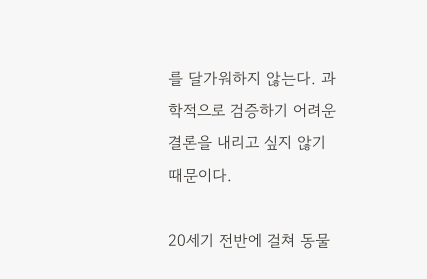를 달가워하지 않는다. 과학적으로 검증하기 어려운 결론을 내리고 싶지 않기 때문이다.

20세기 전반에 걸쳐 동물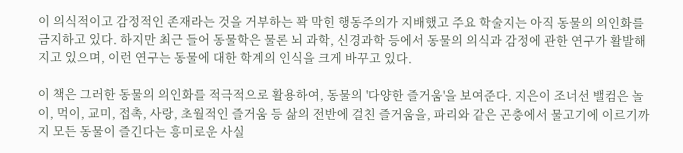이 의식적이고 감정적인 존재라는 것을 거부하는 꽉 막힌 행동주의가 지배했고 주요 학술지는 아직 동물의 의인화를 금지하고 있다. 하지만 최근 들어 동물학은 물론 뇌 과학, 신경과학 등에서 동물의 의식과 감정에 관한 연구가 활발해지고 있으며, 이런 연구는 동물에 대한 학계의 인식을 크게 바꾸고 있다.

이 책은 그러한 동물의 의인화를 적극적으로 활용하여, 동물의 '다양한 즐거움'을 보여준다. 지은이 조너선 밸컴은 놀이, 먹이, 교미, 접촉, 사랑, 초월적인 즐거움 등 삶의 전반에 걸친 즐거움을, 파리와 같은 곤충에서 물고기에 이르기까지 모든 동물이 즐긴다는 흥미로운 사실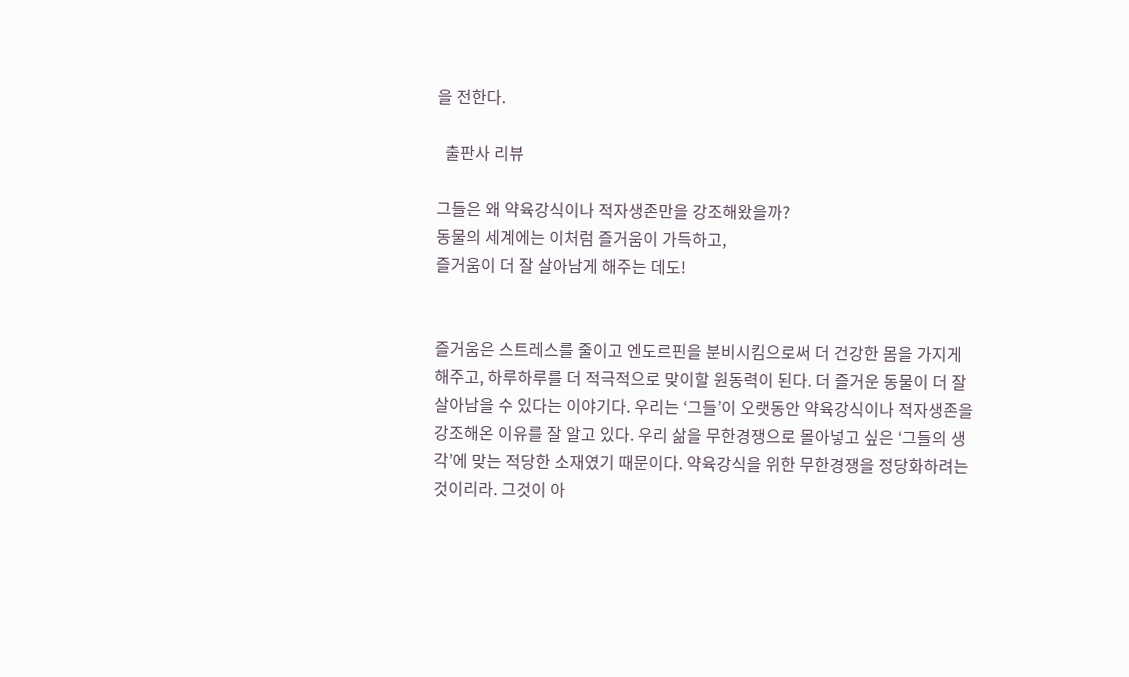을 전한다.

  출판사 리뷰

그들은 왜 약육강식이나 적자생존만을 강조해왔을까?
동물의 세계에는 이처럼 즐거움이 가득하고,
즐거움이 더 잘 살아남게 해주는 데도!


즐거움은 스트레스를 줄이고 엔도르핀을 분비시킴으로써 더 건강한 몸을 가지게 해주고, 하루하루를 더 적극적으로 맞이할 원동력이 된다. 더 즐거운 동물이 더 잘 살아남을 수 있다는 이야기다. 우리는 ‘그들’이 오랫동안 약육강식이나 적자생존을 강조해온 이유를 잘 알고 있다. 우리 삶을 무한경쟁으로 몰아넣고 싶은 ‘그들의 생각’에 맞는 적당한 소재였기 때문이다. 약육강식을 위한 무한경쟁을 정당화하려는 것이리라. 그것이 아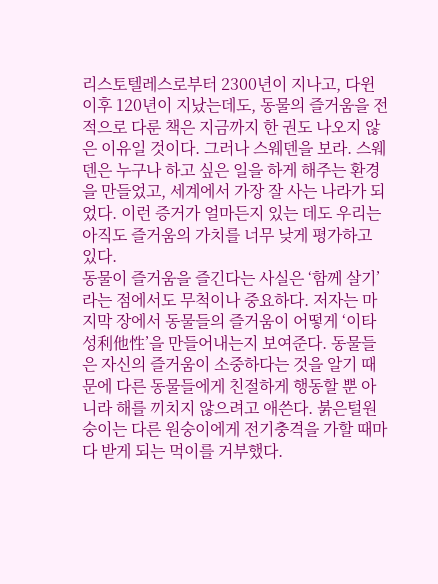리스토텔레스로부터 2300년이 지나고, 다윈 이후 120년이 지났는데도, 동물의 즐거움을 전적으로 다룬 책은 지금까지 한 권도 나오지 않은 이유일 것이다. 그러나 스웨덴을 보라. 스웨덴은 누구나 하고 싶은 일을 하게 해주는 환경을 만들었고, 세계에서 가장 잘 사는 나라가 되었다. 이런 증거가 얼마든지 있는 데도 우리는 아직도 즐거움의 가치를 너무 낮게 평가하고 있다.
동물이 즐거움을 즐긴다는 사실은 ‘함께 살기’라는 점에서도 무척이나 중요하다. 저자는 마지막 장에서 동물들의 즐거움이 어떻게 ‘이타성利他性’을 만들어내는지 보여준다. 동물들은 자신의 즐거움이 소중하다는 것을 알기 때문에 다른 동물들에게 친절하게 행동할 뿐 아니라 해를 끼치지 않으려고 애쓴다. 붉은털원숭이는 다른 원숭이에게 전기충격을 가할 때마다 받게 되는 먹이를 거부했다.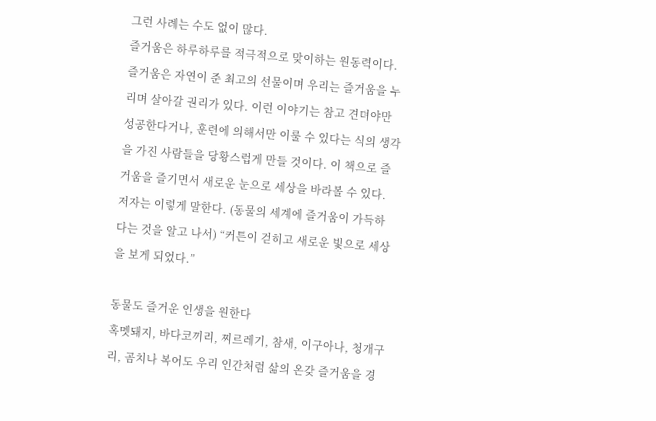그런 사례는 수도 없이 많다.
즐거움은 하루하루를 적극적으로 맞이하는 원동력이다. 즐거움은 자연이 준 최고의 선물이며 우리는 즐거움을 누리며 살아갈 권리가 있다. 이런 이야기는 참고 견뎌야만 성공한다거나, 훈련에 의해서만 이룰 수 있다는 식의 생각을 가진 사람들을 당황스럽게 만들 것이다. 이 책으로 즐거움을 즐기면서 새로운 눈으로 세상을 바라볼 수 있다. 저자는 이렇게 말한다. (동물의 세계에 즐거움이 가득하다는 것을 알고 나서) “커튼이 걷히고 새로운 빛으로 세상을 보게 되었다.”

동물도 즐거운 인생을 원한다
혹멧돼지, 바다코끼리, 찌르레기, 참새, 이구아나, 청개구리, 곰치나 복어도 우리 인간처럼 삶의 온갖 즐거움을 경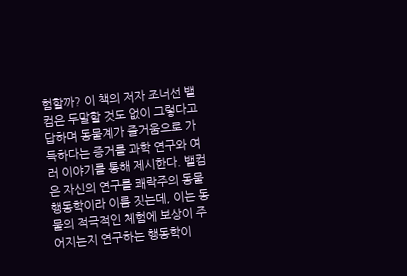험할까? 이 책의 저자 조너선 밸컴은 두말할 것도 없이 그렇다고 답하며 동물계가 즐거움으로 가득하다는 증거를 과학 연구와 여러 이야기를 통해 제시한다. 밸컴은 자신의 연구를 쾌락주의 동물행동학이라 이름 짓는데, 이는 동물의 적극적인 체험에 보상이 주어지는지 연구하는 행동학이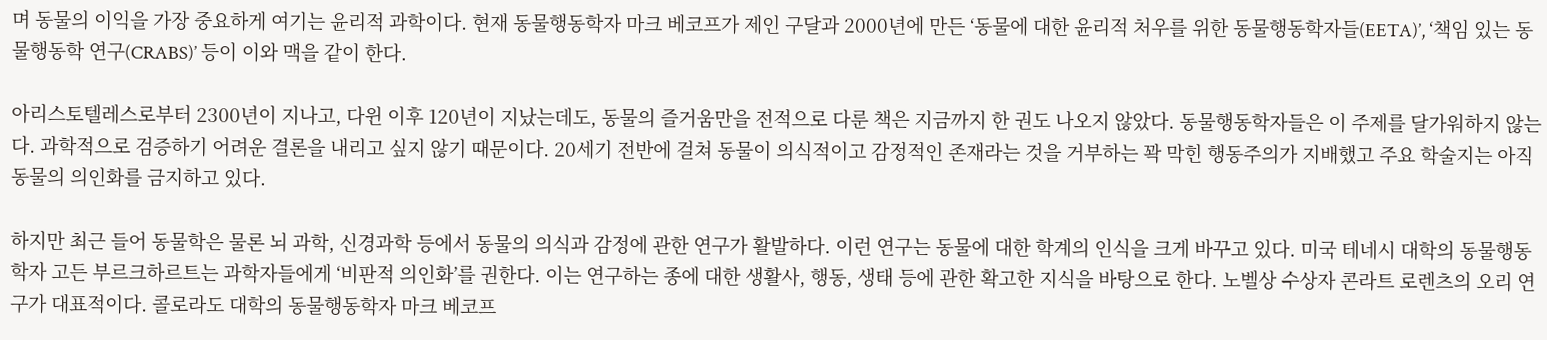며 동물의 이익을 가장 중요하게 여기는 윤리적 과학이다. 현재 동물행동학자 마크 베코프가 제인 구달과 2000년에 만든 ‘동물에 대한 윤리적 처우를 위한 동물행동학자들(EETA)’, ‘책임 있는 동물행동학 연구(CRABS)’ 등이 이와 맥을 같이 한다.

아리스토텔레스로부터 2300년이 지나고, 다윈 이후 120년이 지났는데도, 동물의 즐거움만을 전적으로 다룬 책은 지금까지 한 권도 나오지 않았다. 동물행동학자들은 이 주제를 달가워하지 않는다. 과학적으로 검증하기 어려운 결론을 내리고 싶지 않기 때문이다. 20세기 전반에 걸쳐 동물이 의식적이고 감정적인 존재라는 것을 거부하는 꽉 막힌 행동주의가 지배했고 주요 학술지는 아직 동물의 의인화를 금지하고 있다.

하지만 최근 들어 동물학은 물론 뇌 과학, 신경과학 등에서 동물의 의식과 감정에 관한 연구가 활발하다. 이런 연구는 동물에 대한 학계의 인식을 크게 바꾸고 있다. 미국 테네시 대학의 동물행동학자 고든 부르크하르트는 과학자들에게 ‘비판적 의인화’를 권한다. 이는 연구하는 종에 대한 생활사, 행동, 생태 등에 관한 확고한 지식을 바탕으로 한다. 노벨상 수상자 콘라트 로렌츠의 오리 연구가 대표적이다. 콜로라도 대학의 동물행동학자 마크 베코프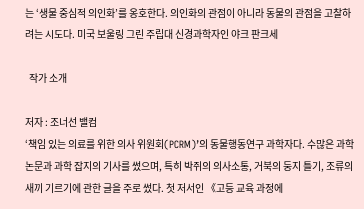는 ‘생물 중심적 의인화’를 옹호한다. 의인화의 관점이 아니라 동물의 관점을 고찰하려는 시도다. 미국 보울링 그린 주립대 신경과학자인 야크 판크세

  작가 소개

저자 : 조너선 밸컴
‘책임 있는 의료를 위한 의사 위원회(PCRM)’의 동물행동연구 과학자다. 수많은 과학 논문과 과학 잡지의 기사를 썼으며, 특히 박쥐의 의사소통, 거북의 둥지 틀기, 조류의 새끼 기르기에 관한 글을 주로 썼다. 첫 저서인 《고등 교육 과정에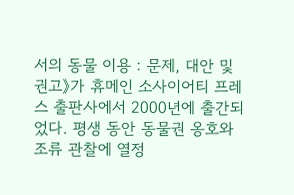서의 동물 이용 : 문제, 대안 및 권고》가 휴메인 소사이어티 프레스 출판사에서 2000년에 출간되었다. 평생 동안 동물권 옹호와 조류 관찰에 열정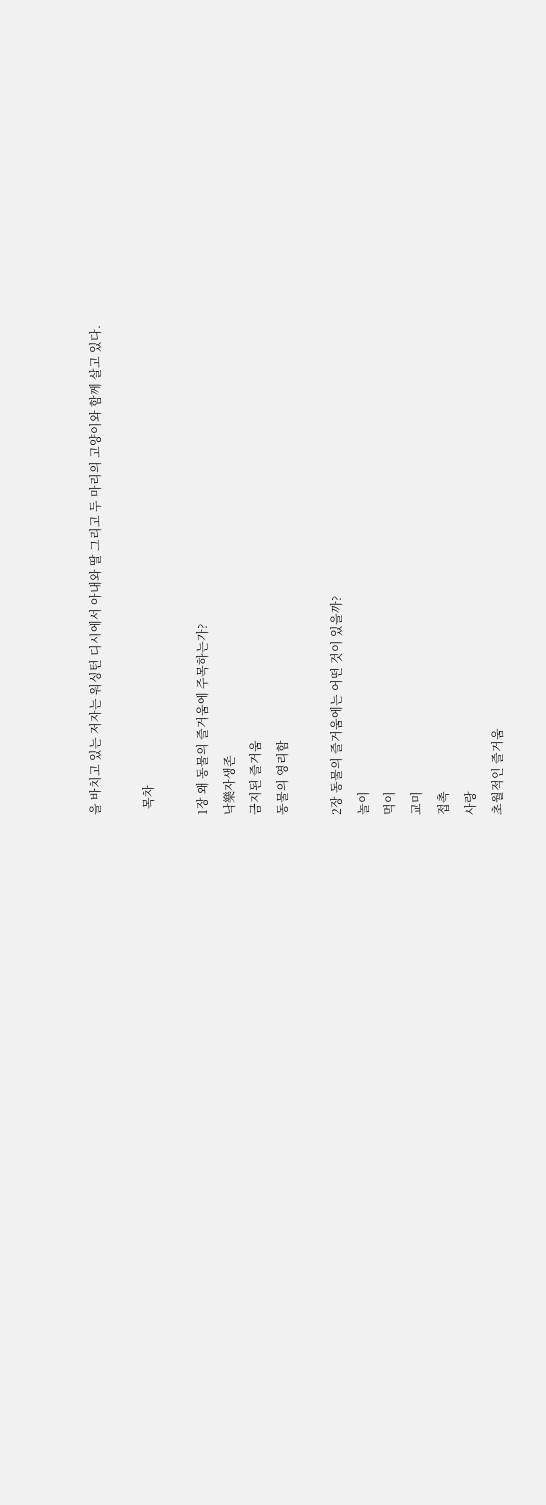을 바치고 있는 저자는 워싱턴 디시에서 아내와 딸 그리고 두 마리의 고양이와 함께 살고 있다.

  목차

1장 왜 동물의 즐거움에 주목하는가?
낙樂자생존
금지된 즐거움
동물의 영리함

2장 동물의 즐거움에는 어떤 것이 있을까?
놀이
먹이
교미
접촉
사랑
초월적인 즐거움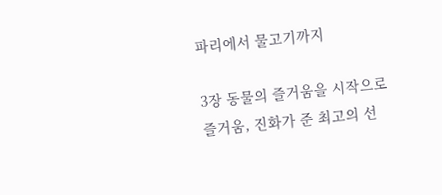파리에서 물고기까지

3장 동물의 즐거움을 시작으로
즐거움, 진화가 준 최고의 선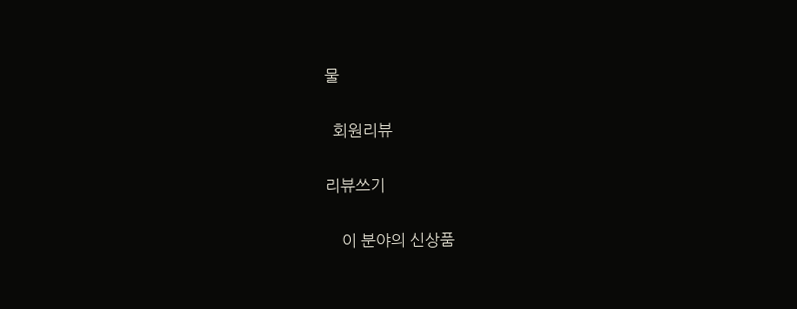물

  회원리뷰

리뷰쓰기

    이 분야의 신상품